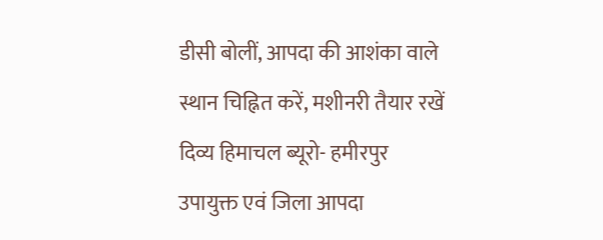डीसी बोलीं, आपदा की आशंका वाले स्थान चिह्नित करें, मशीनरी तैयार रखें
दिव्य हिमाचल ब्यूरो- हमीरपुर
उपायुक्त एवं जिला आपदा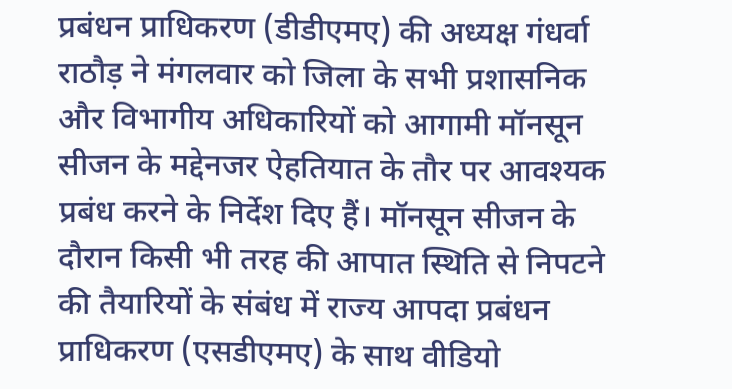प्रबंधन प्राधिकरण (डीडीएमए) की अध्यक्ष गंधर्वा राठौड़ ने मंगलवार को जिला के सभी प्रशासनिक और विभागीय अधिकारियों को आगामी मॉनसून सीजन के मद्देनजर ऐहतियात के तौर पर आवश्यक प्रबंध करने के निर्देश दिए हैं। मॉनसून सीजन के दौरान किसी भी तरह की आपात स्थिति से निपटने की तैयारियों के संबंध में राज्य आपदा प्रबंधन प्राधिकरण (एसडीएमए) के साथ वीडियो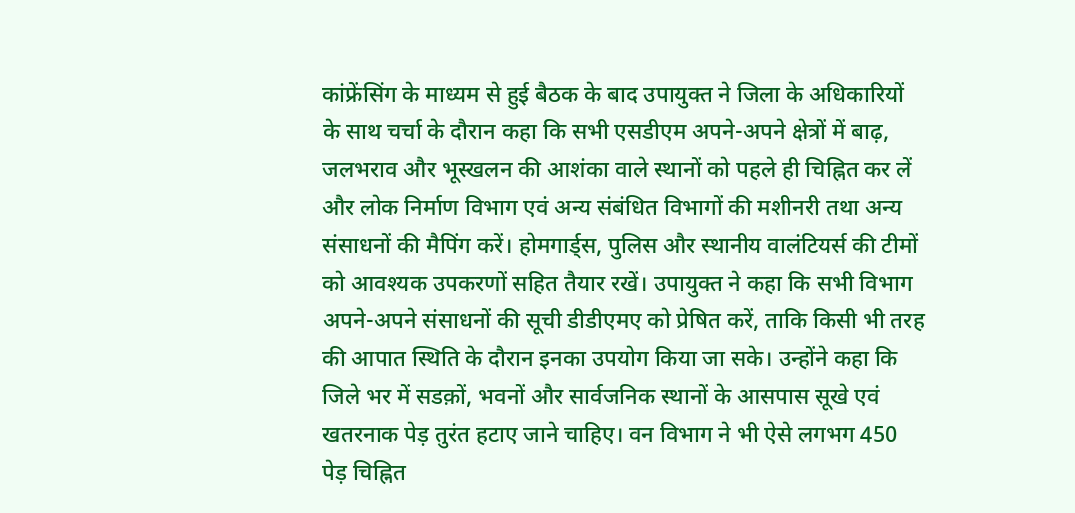कांफ्रेंसिंग के माध्यम से हुई बैठक के बाद उपायुक्त ने जिला के अधिकारियों के साथ चर्चा के दौरान कहा कि सभी एसडीएम अपने-अपने क्षेत्रों में बाढ़, जलभराव और भूस्खलन की आशंका वाले स्थानों को पहले ही चिह्नित कर लें और लोक निर्माण विभाग एवं अन्य संबंधित विभागों की मशीनरी तथा अन्य संसाधनों की मैपिंग करें। होमगार्ड्स, पुलिस और स्थानीय वालंटियर्स की टीमों को आवश्यक उपकरणों सहित तैयार रखें। उपायुक्त ने कहा कि सभी विभाग अपने-अपने संसाधनों की सूची डीडीएमए को प्रेषित करें, ताकि किसी भी तरह की आपात स्थिति के दौरान इनका उपयोग किया जा सके। उन्होंने कहा कि जिले भर में सडक़ों, भवनों और सार्वजनिक स्थानों के आसपास सूखे एवं खतरनाक पेड़ तुरंत हटाए जाने चाहिए। वन विभाग ने भी ऐसे लगभग 450 पेड़ चिह्नित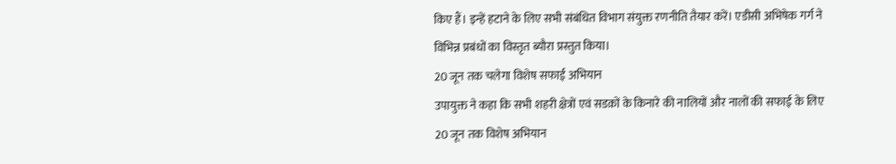किए हैं। इन्हें हटाने के लिए सभी संबंधित विभाग संयुक्त रणनीति तैयार करें। एडीसी अभिषेक गर्ग ने विभिन्न प्रबंधों का विस्तृत ब्यौरा प्रस्तुत किया।
20 जून तक चलेगा विशेष सफाई अभियान
उपायुक्त ने कहा कि सभी शहरी क्षेत्रों एवं सडक़ों के किनारे की नालियों और नालों की सफाई के लिए 20 जून तक विशेष अभियान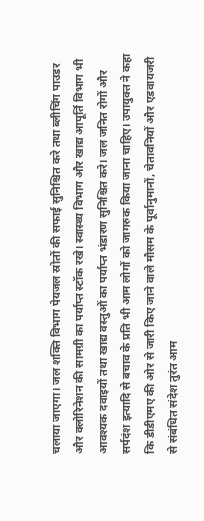चलाया जाएगा। जल शक्ति विभाग पेयजल स्रोतों की सफाई सुनिश्चित करे तथा ब्लीचिंग पाउडर और क्लोरिनेशन की सामग्री का पर्याप्त स्टॉक रखे। स्वास्थ्य विभाग और खाद्य आपूर्ति विभाग भी आवश्यक दवाइयों तथा खाद्य वस्तुओं का पर्याप्त भंडारण सुनिश्चित करे। जल जनित रोगों और सर्पदंश इत्यादि से बचाव के प्रति भी आम लोगों को जागरुक किया जाना चाहिए। उपायुक्त ने कहा कि डीडीएमए की ओर से जारी किए जाने वाले मौसम के पूर्वानुमानों, चेतावनियों और एडवायजरी से संबंधित संदेश तुरंत आम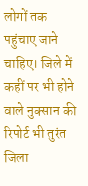लोगों तक पहुंचाए जाने चाहिए। जिले में कहीं पर भी होने वाले नुक्सान की रिपोर्ट भी तुरंत जिला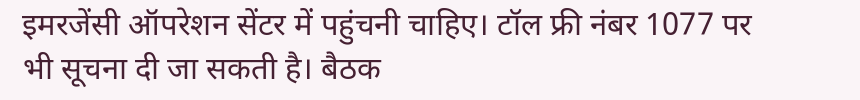इमरजेंसी ऑपरेशन सेंटर में पहुंचनी चाहिए। टॉल फ्री नंबर 1077 पर भी सूचना दी जा सकती है। बैठक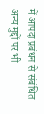में आपदा प्रबंधन से संबंधित अन्य मुद्दों पर भी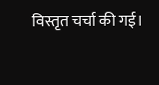विस्तृत चर्चा की गई।